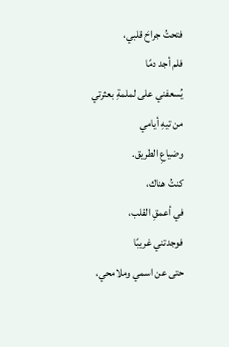فتحتُ جراحَ قلبي،
فلم أجد دمًا
يُسعفني على لملمةِ بعثرتي
من تيهِ أيامي
وضياعِ الطريق.
كنتُ هناك،
في أعمقِ القلب،
فوجدتني غريبًا
حتى عن اسمي وملامحي،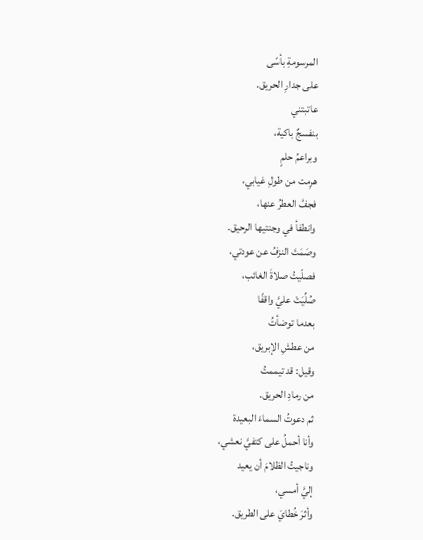المرسومةِ بأسًى
على جدارِ الحريق.
عاتبتني
بنفسجٌ باكية،
وبراعمُ حلمٍ
هرِمت من طولِ غيابي،
فجفَّ العطرُ عنها،
وانطفأ في وجنتيها الرحيق.
وصَمَتَ النزفُ عن عودتي،
فصلّيتُ صلاةَ الغائب،
صُلِّيَتْ عليَّ واقفًا
بعدما توضأتُ
من عطشِ الإبريق،
وقيل: قد تيممتُ
من رمادِ الحريق.
ثم دعوتُ السماءَ البعيدة
وأنا أحملُ على كتفيَّ نعشي،
وناجيتُ الظلامَ أن يعيد
إليَّ أمسي،
وأثرَ خُطايَ على الطريق.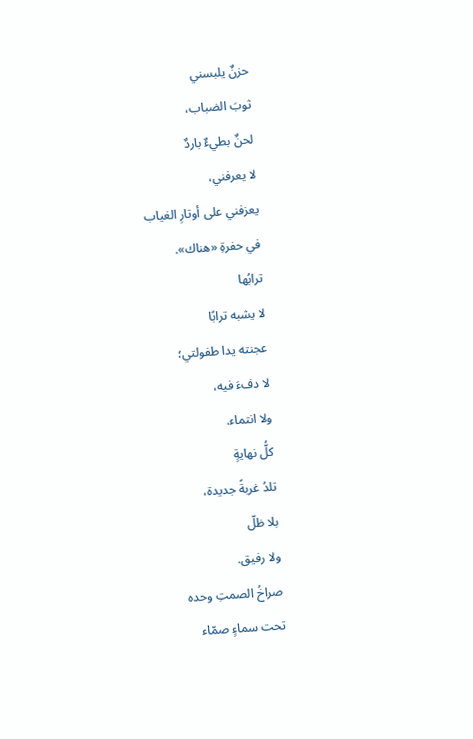حزنٌ يلبسني
ثوبَ الضباب،
لحنٌ بطيءٌ باردٌ
لا يعرفني،
يعزفني على أوتارِ الغياب
في حفرةِ «هناك».
ترابُها
لا يشبه ترابًا
عجنته يدا طفولتي؛
لا دفءَ فيه،
ولا انتماء.
كلُّ نهايةٍ
تلدُ غربةً جديدة،
بلا ظلّ
ولا رفيق.
صراخُ الصمتِ وحده
تحت سماءٍ صمّاء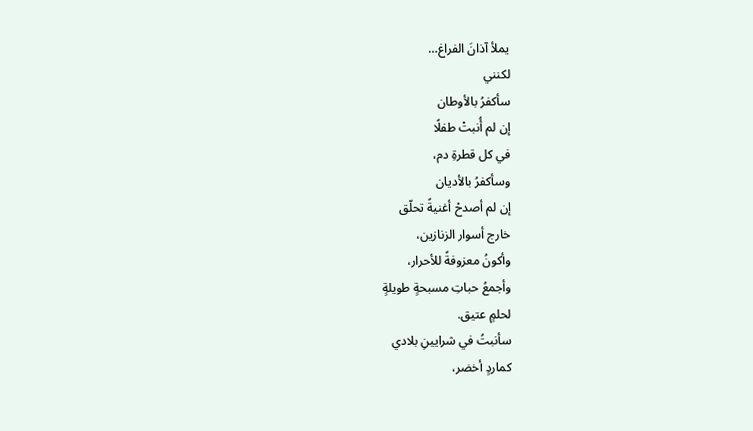يملأ آذانَ الفراغ…
لكنني
سأكفرُ بالأوطان
إن لم أُنبتْ طفلًا
في كل قطرةِ دم،
وسأكفرُ بالأديان
إن لم أصدحْ أغنيةً تحلّق
خارج أسوار الزنازين،
وأكونُ معزوفةً للأحرار،
وأجمعُ حباتِ مسبحةٍ طويلةٍ
لحلمٍ عتيق.
سأنبتُ في شرايينِ بلادي
كماردٍ أخضر،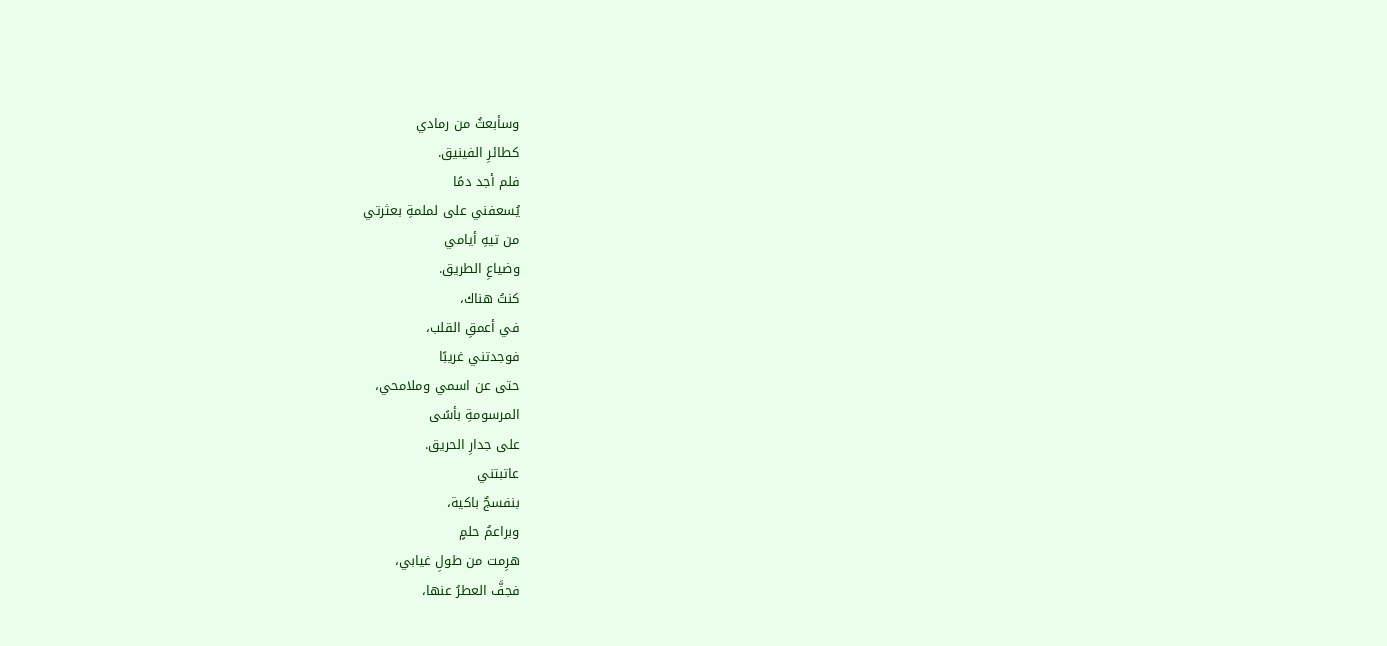وسأبعثُ من رمادي
كطائرِ الفينيق.
فلم أجد دمًا
يُسعفني على لملمةِ بعثرتي
من تيهِ أيامي
وضياعِ الطريق.
كنتُ هناك،
في أعمقِ القلب،
فوجدتني غريبًا
حتى عن اسمي وملامحي،
المرسومةِ بأسًى
على جدارِ الحريق.
عاتبتني
بنفسجٌ باكية،
وبراعمُ حلمٍ
هرِمت من طولِ غيابي،
فجفَّ العطرُ عنها،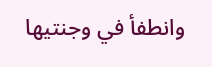وانطفأ في وجنتيها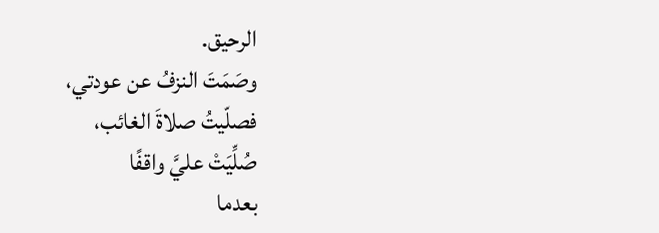الرحيق.
وصَمَتَ النزفُ عن عودتي،
فصلّيتُ صلاةَ الغائب،
صُلِّيَتْ عليَّ واقفًا
بعدما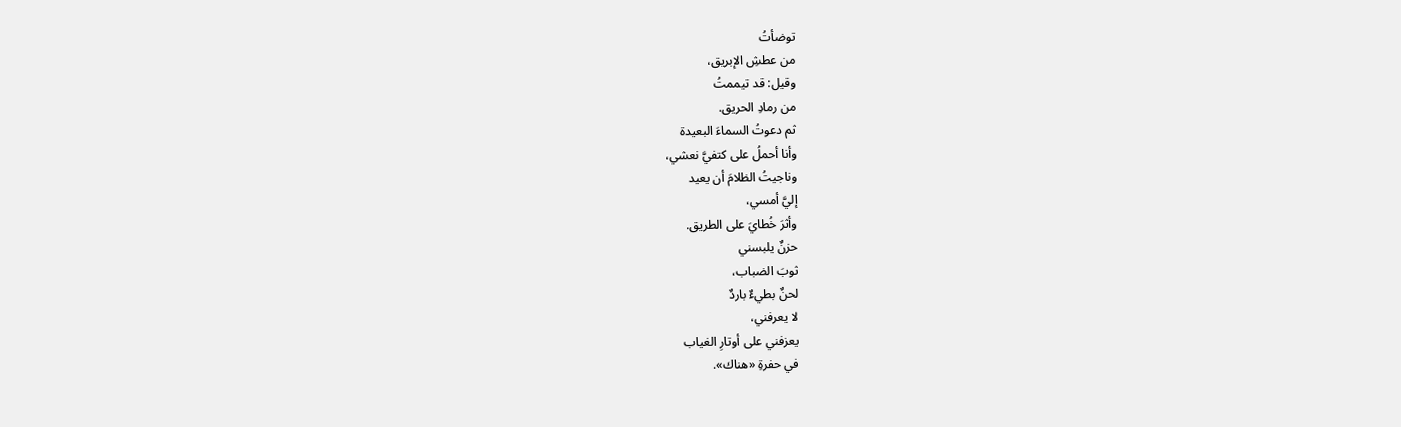توضأتُ
من عطشِ الإبريق،
وقيل: قد تيممتُ
من رمادِ الحريق.
ثم دعوتُ السماءَ البعيدة
وأنا أحملُ على كتفيَّ نعشي،
وناجيتُ الظلامَ أن يعيد
إليَّ أمسي،
وأثرَ خُطايَ على الطريق.
حزنٌ يلبسني
ثوبَ الضباب،
لحنٌ بطيءٌ باردٌ
لا يعرفني،
يعزفني على أوتارِ الغياب
في حفرةِ «هناك».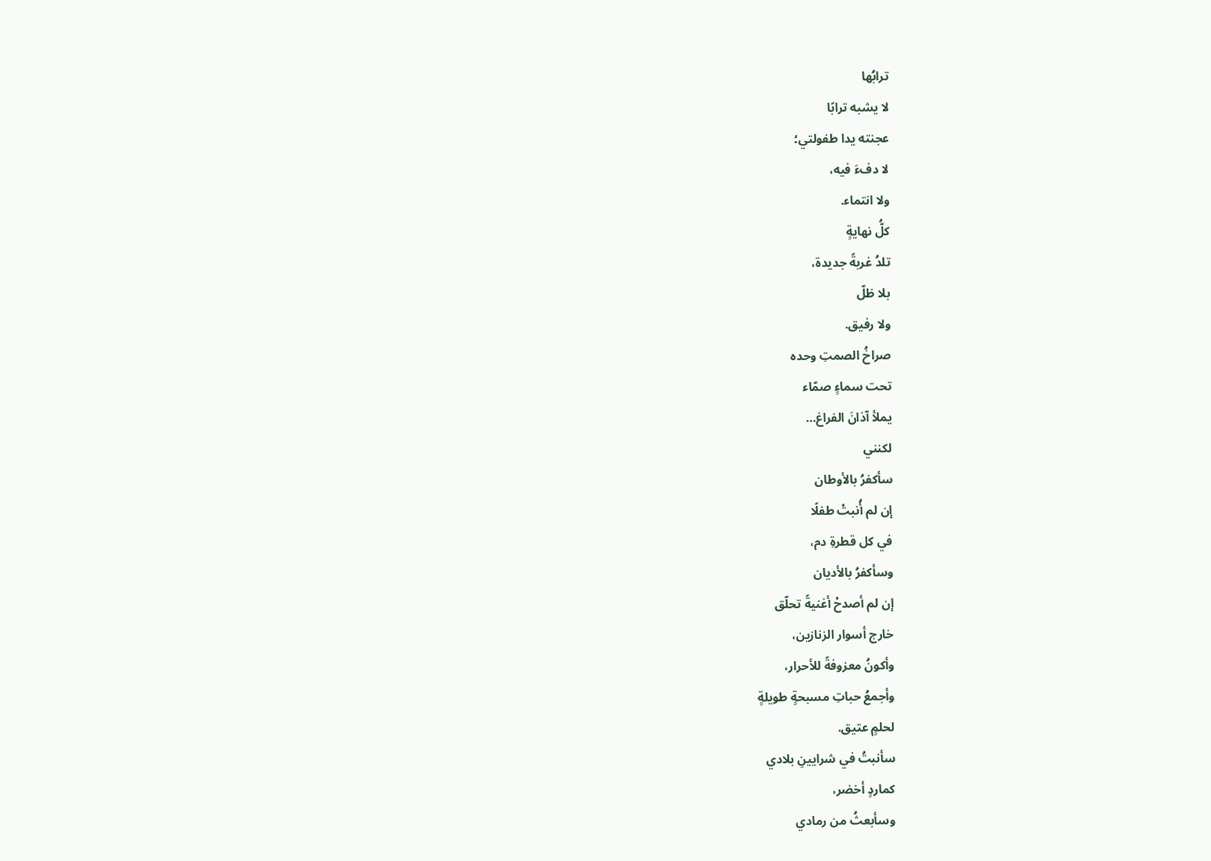ترابُها
لا يشبه ترابًا
عجنته يدا طفولتي؛
لا دفءَ فيه،
ولا انتماء.
كلُّ نهايةٍ
تلدُ غربةً جديدة،
بلا ظلّ
ولا رفيق.
صراخُ الصمتِ وحده
تحت سماءٍ صمّاء
يملأ آذانَ الفراغ…
لكنني
سأكفرُ بالأوطان
إن لم أُنبتْ طفلًا
في كل قطرةِ دم،
وسأكفرُ بالأديان
إن لم أصدحْ أغنيةً تحلّق
خارج أسوار الزنازين،
وأكونُ معزوفةً للأحرار،
وأجمعُ حباتِ مسبحةٍ طويلةٍ
لحلمٍ عتيق.
سأنبتُ في شرايينِ بلادي
كماردٍ أخضر،
وسأبعثُ من رمادي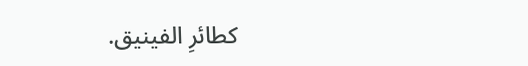كطائرِ الفينيق.